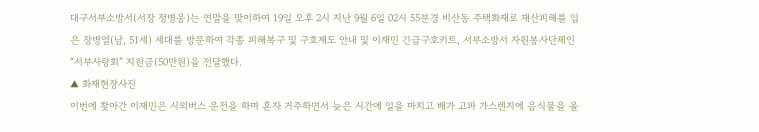대구서부소방서(서장 정병웅)는 연말을 맞이하여 19일 오후 2시 지난 9월 6일 02시 55분경 비산동 주택화재로 재산피해를 입은 장병열(남, 51세) 세대를 방문하여 각종 피해복구 및 구호제도 안내 및 이재민 긴급구호키트, 서부소방서 자원봉사단체인 “서부사랑회” 지원금(50만원)을 전달했다.
▲ 화재현장사진
이번에 찾아간 이재민은 시외버스 운전을 하며 혼자 거주하면서 늦은 시간에 일을 마치고 배가 고파 가스렌지에 음식물을 올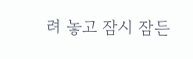려 놓고 잠시 잠든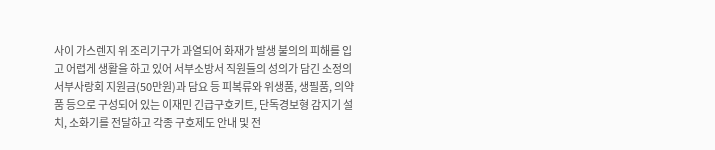사이 가스렌지 위 조리기구가 과열되어 화재가 발생 불의의 피해를 입고 어렵게 생활을 하고 있어 서부소방서 직원들의 성의가 담긴 소정의 서부사랑회 지원금(50만원)과 담요 등 피복류와 위생품, 생필품, 의약품 등으로 구성되어 있는 이재민 긴급구호키트, 단독경보형 감지기 설치, 소화기를 전달하고 각종 구호제도 안내 및 전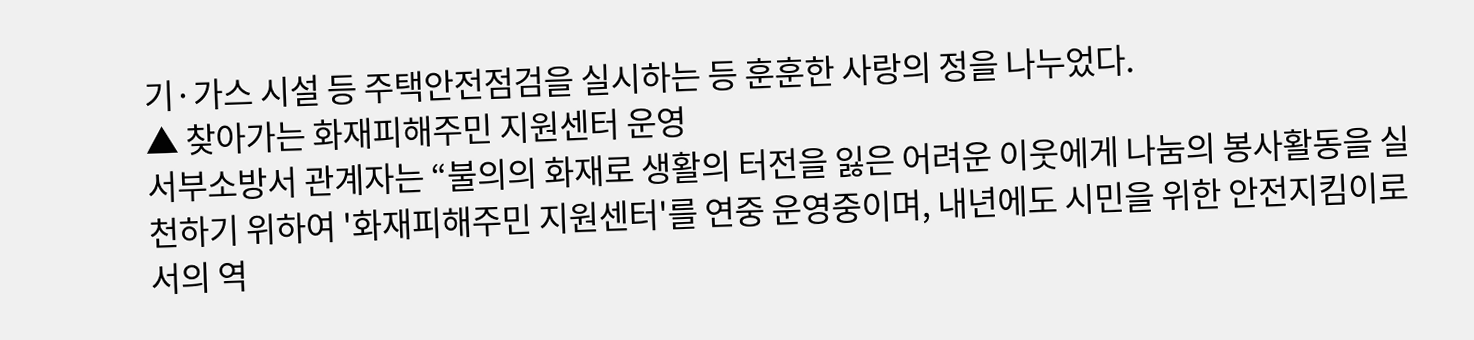기·가스 시설 등 주택안전점검을 실시하는 등 훈훈한 사랑의 정을 나누었다.
▲ 찾아가는 화재피해주민 지원센터 운영
서부소방서 관계자는 “불의의 화재로 생활의 터전을 잃은 어려운 이웃에게 나눔의 봉사활동을 실천하기 위하여 '화재피해주민 지원센터'를 연중 운영중이며, 내년에도 시민을 위한 안전지킴이로서의 역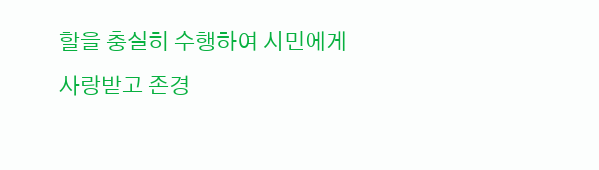할을 충실히 수행하여 시민에게 사랑받고 존경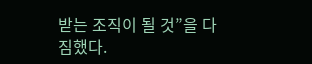받는 조직이 될 것”을 다짐했다.